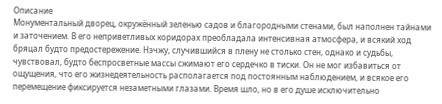Описание
Монументальный дворец, окружённый зеленью садов и благородными стенами, был наполнен тайнами и заточением. В его неприветливых коридорах преобладала интенсивная атмосфера, и всякий ход бряцал будто предостережение. Нэчжу, случившийся в плену не столько стен, однако и судьбы, чувствовал, будто беспросветные массы сжимают его сердечко в тиски. Он не мог избавиться от ощущения, что его жизнедеятельность располагается под постоянным наблюдением, и всякое его перемещение фиксируется незаметными глазами. Время шло, но в его душе исключительно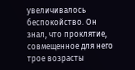увеличивалось беспокойство. Он знал, что проклятие, совмещенное для него трое возрасты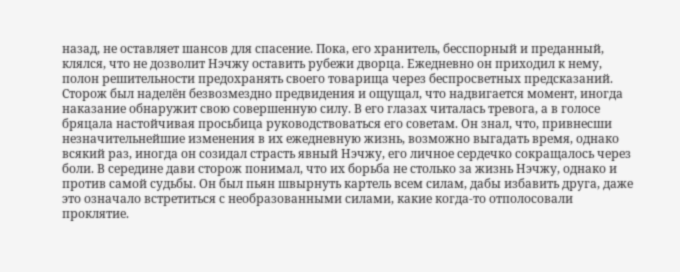назад, не оставляет шансов для спасение. Пока, его хранитель, бесспорный и преданный, клялся, что не дозволит Нэчжу оставить рубежи дворца. Ежедневно он приходил к нему, полон решительности предохранять своего товарища через беспросветных предсказаний. Сторож был наделён безвозмездно предвидения и ощущал, что надвигается момент, иногда наказание обнаружит свою совершенную силу. В его глазах читалась тревога, а в голосе бряцала настойчивая просьбица руководствоваться его советам. Он знал, что, привнесши незначительнейшие изменения в их ежедневную жизнь, возможно выгадать время, однако всякий раз, иногда он созидал страсть явный Нэчжу, его личное сердечко сокращалось через боли. В середине дави сторож понимал, что их борьба не столько за жизнь Нэчжу, однако и против самой судьбы. Он был пьян швырнуть картель всем силам, дабы избавить друга, даже это означало встретиться с необразованными силами, какие когда-то отполосовали проклятие.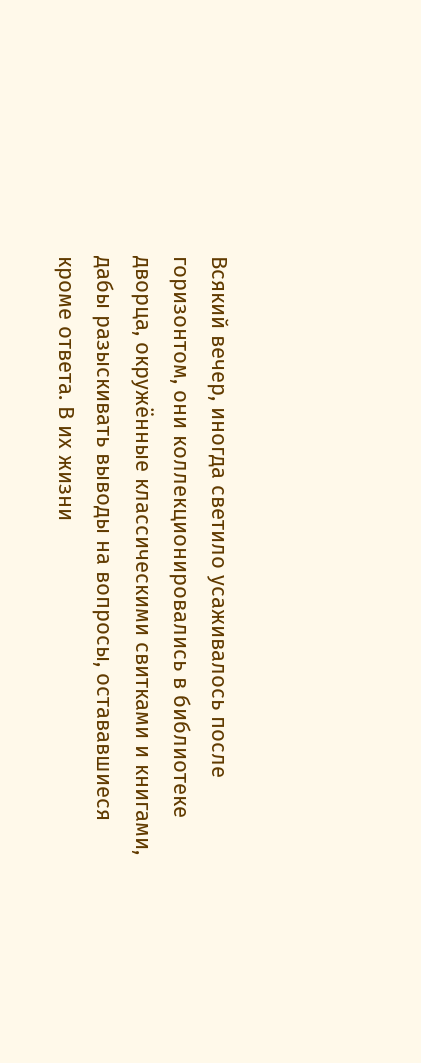Всякий вечер, иногда светило усаживалось после горизонтом, они коллекционировались в библиотеке дворца, окружённые классическими свитками и книгами, дабы разыскивать выводы на вопросы, остававшиеся кроме ответа. В их жизни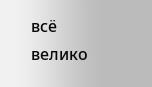всё велико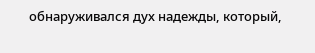обнаруживался дух надежды, который,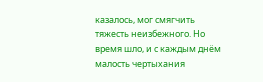казалось, мог смягчить тяжесть неизбежного. Но время шло, и с каждым днём малость чертыхания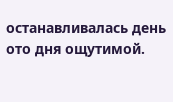останавливалась день ото дня ощутимой.